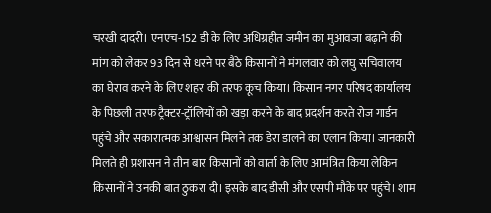चरखी दादरी। एनएच-152 डी के लिए अधिग्रहीत जमीन का मुआवजा बढ़ाने की मांग को लेकर 93 दिन से धरने पर बैठे किसानों ने मंगलवार को लघु सचिवालय का घेराव करने के लिए शहर की तरफ कूच किया। किसान नगर परिषद कार्यालय के पिछली तरफ ट्रैक्टर-ट्रॉलियों को खड़ा करने के बाद प्रदर्शन करते रोज गार्डन पहुंचे और सकारात्मक आश्वासन मिलने तक डेरा डालने का एलान किया। जानकारी मिलते ही प्रशासन ने तीन बार किसानों को वार्ता के लिए आमंत्रित किया लेकिन किसानों ने उनकी बात ठुकरा दी। इसके बाद डीसी और एसपी मौके पर पहुंचे। शाम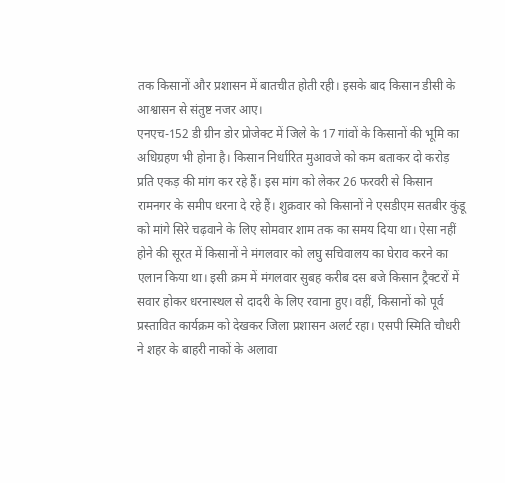तक किसानों और प्रशासन में बातचीत होती रही। इसके बाद किसान डीसी के आश्वासन से संतुष्ट नजर आए।
एनएच-152 डी ग्रीन डोर प्रोजेक्ट में जिले के 17 गांवों के किसानों की भूमि का अधिग्रहण भी होना है। किसान निर्धारित मुआवजे को कम बताकर दो करोड़ प्रति एकड़ की मांग कर रहे हैं। इस मांग को लेकर 26 फरवरी से किसान रामनगर के समीप धरना दे रहे हैं। शुक्रवार को किसानों ने एसडीएम सतबीर कुंडू को मांगे सिरे चढ़वाने के लिए सोमवार शाम तक का समय दिया था। ऐसा नहीं होने की सूरत में किसानों ने मंगलवार को लघु सचिवालय का घेराव करने का एलान किया था। इसी क्रम में मंगलवार सुबह करीब दस बजे किसान ट्रैक्टरों में सवार होकर धरनास्थल से दादरी के लिए रवाना हुए। वहीं, किसानों को पूर्व प्रस्तावित कार्यक्रम को देखकर जिला प्रशासन अलर्ट रहा। एसपी स्मिति चौधरी ने शहर के बाहरी नाकों के अलावा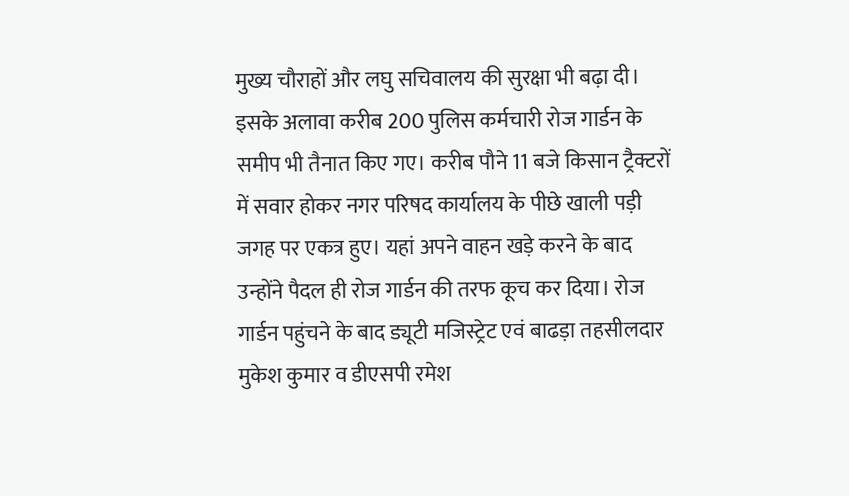मुख्य चौराहों और लघु सचिवालय की सुरक्षा भी बढ़ा दी।
इसके अलावा करीब 200 पुलिस कर्मचारी रोज गार्डन के समीप भी तैनात किए गए। करीब पौने 11 बजे किसान ट्रैक्टरों में सवार होकर नगर परिषद कार्यालय के पीछे खाली पड़ी जगह पर एकत्र हुए। यहां अपने वाहन खड़े करने के बाद उन्होंने पैदल ही रोज गार्डन की तरफ कूच कर दिया। रोज गार्डन पहुंचने के बाद ड्यूटी मजिस्ट्रेट एवं बाढड़ा तहसीलदार मुकेश कुमार व डीएसपी रमेश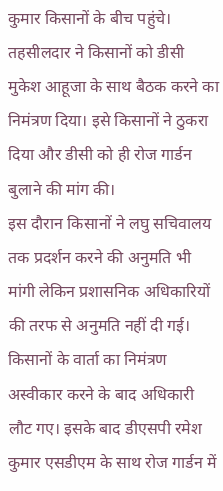कुमार किसानों के बीच पहुंचे। तहसीलदार ने किसानों को डीसी मुकेश आहूजा के साथ बैठक करने का निमंत्रण दिया। इसे किसानों ने ठुकरा दिया और डीसी को ही रोज गार्डन बुलाने की मांग की।
इस दौरान किसानों ने लघु सचिवालय तक प्रदर्शन करने की अनुमति भी मांगी लेकिन प्रशासनिक अधिकारियों की तरफ से अनुमति नहीं दी गई। किसानों के वार्ता का निमंत्रण अस्वीकार करने के बाद अधिकारी लौट गए। इसके बाद डीएसपी रमेश कुमार एसडीएम के साथ रोज गार्डन में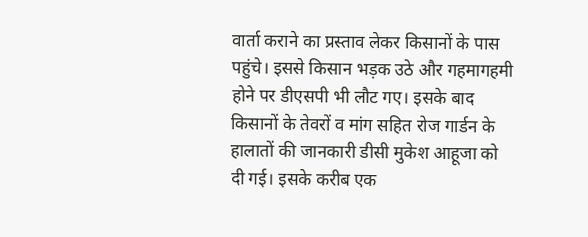वार्ता कराने का प्रस्ताव लेकर किसानों के पास पहुंचे। इससे किसान भड़क उठे और गहमागहमी होने पर डीएसपी भी लौट गए। इसके बाद किसानों के तेवरों व मांग सहित रोज गार्डन के हालातों की जानकारी डीसी मुकेश आहूजा को दी गई। इसके करीब एक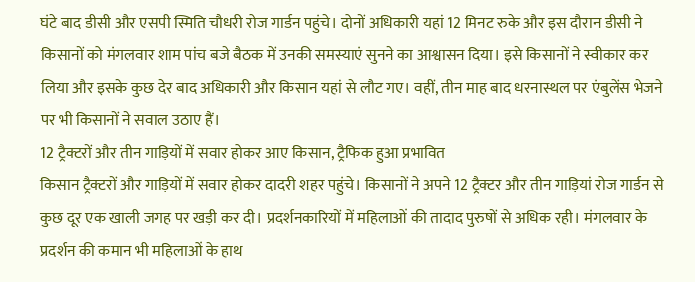घंटे बाद डीसी और एसपी स्मिति चौधरी रोज गार्डन पहुंचे। दोनों अधिकारी यहां 12 मिनट रुके और इस दौरान डीसी ने किसानों को मंगलवार शाम पांच बजे बैठक में उनकी समस्याएं सुनने का आश्वासन दिया। इसे किसानों ने स्वीकार कर लिया और इसके कुछ देर बाद अधिकारी और किसान यहां से लौट गए। वहीं, तीन माह बाद धरनास्थल पर एंबुलेंस भेजने पर भी किसानों ने सवाल उठाए हैं।
12 ट्रैक्टरों और तीन गाड़ियों में सवार होकर आए किसान, ट्रैफिक हुआ प्रभावित
किसान ट्रैक्टरों और गाड़ियों में सवार होकर दादरी शहर पहुंचे। किसानों ने अपने 12 ट्रैक्टर और तीन गाड़ियां रोज गार्डन से कुछ दूर एक खाली जगह पर खड़ी कर दी। प्रदर्शनकारियों में महिलाओं की तादाद पुरुषों से अधिक रही। मंगलवार के प्रदर्शन की कमान भी महिलाओं के हाथ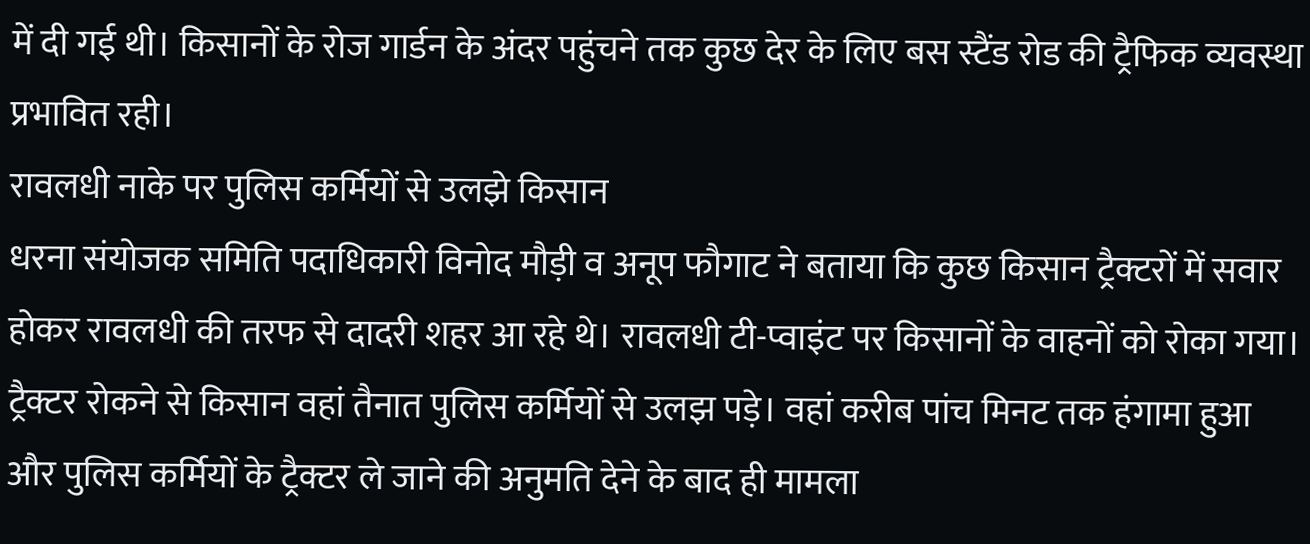में दी गई थी। किसानों के रोज गार्डन के अंदर पहुंचने तक कुछ देर के लिए बस स्टैंड रोड की ट्रैफिक व्यवस्था प्रभावित रही।
रावलधी नाके पर पुलिस कर्मियों से उलझे किसान
धरना संयोजक समिति पदाधिकारी विनोद मौड़ी व अनूप फौगाट ने बताया कि कुछ किसान ट्रैक्टरों में सवार होकर रावलधी की तरफ से दादरी शहर आ रहे थे। रावलधी टी-प्वाइंट पर किसानों के वाहनों को रोका गया। ट्रैक्टर रोकने से किसान वहां तैनात पुलिस कर्मियों से उलझ पड़े। वहां करीब पांच मिनट तक हंगामा हुआ और पुलिस कर्मियों के ट्रैक्टर ले जाने की अनुमति देने के बाद ही मामला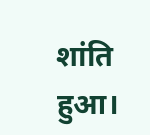शांति हुआ।